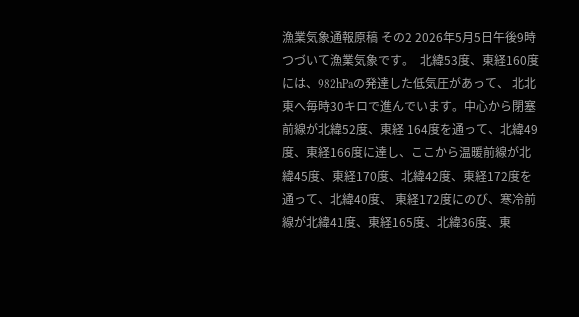漁業気象通報原稿 その2 2026年5月5日午後9時 つづいて漁業気象です。  北緯53度、東経160度には、982hPaの発達した低気圧があって、 北北東へ毎時30キロで進んでいます。中心から閉塞前線が北緯52度、東経 164度を通って、北緯49度、東経166度に達し、ここから温暖前線が北 緯45度、東経170度、北緯42度、東経172度を通って、北緯40度、 東経172度にのび、寒冷前線が北緯41度、東経165度、北緯36度、東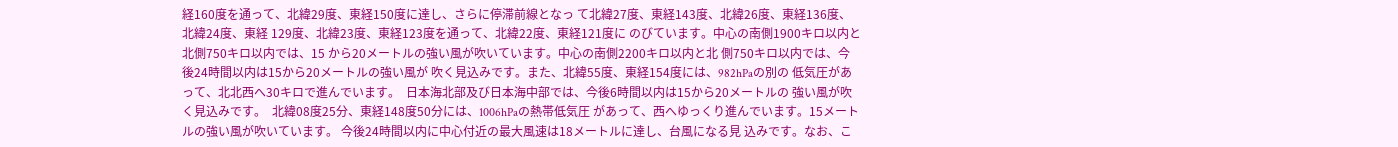経160度を通って、北緯29度、東経150度に達し、さらに停滞前線となっ て北緯27度、東経143度、北緯26度、東経136度、北緯24度、東経 129度、北緯23度、東経123度を通って、北緯22度、東経121度に のびています。中心の南側1900キロ以内と北側750キロ以内では、15 から20メートルの強い風が吹いています。中心の南側2200キロ以内と北 側750キロ以内では、今後24時間以内は15から20メートルの強い風が 吹く見込みです。また、北緯55度、東経154度には、982hPaの別の 低気圧があって、北北西へ30キロで進んでいます。  日本海北部及び日本海中部では、今後6時間以内は15から20メートルの 強い風が吹く見込みです。  北緯08度25分、東経148度50分には、1006hPaの熱帯低気圧 があって、西へゆっくり進んでいます。15メートルの強い風が吹いています。 今後24時間以内に中心付近の最大風速は18メートルに達し、台風になる見 込みです。なお、こ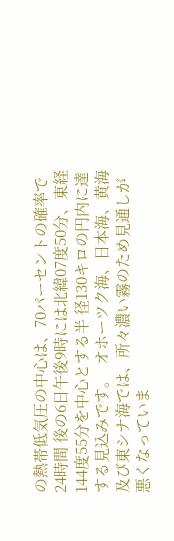の熱帯低気圧の中心は、70パーセントの確率で24時間 後の6日午後9時には北緯07度50分、東経144度55分を中心とする半 径130キロの円内に達する見込みです。  オホーツク海、日本海、黄海及び東シナ海では、所々濃い霧のため見通しが 悪くなっていま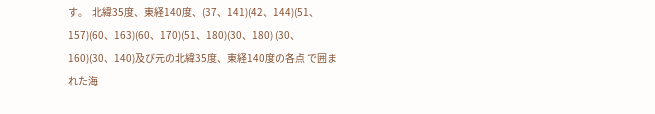す。  北緯35度、東経140度、(37、141)(42、144)(51、 157)(60、163)(60、170)(51、180)(30、180) (30、160)(30、140)及び元の北緯35度、東経140度の各点 で囲まれた海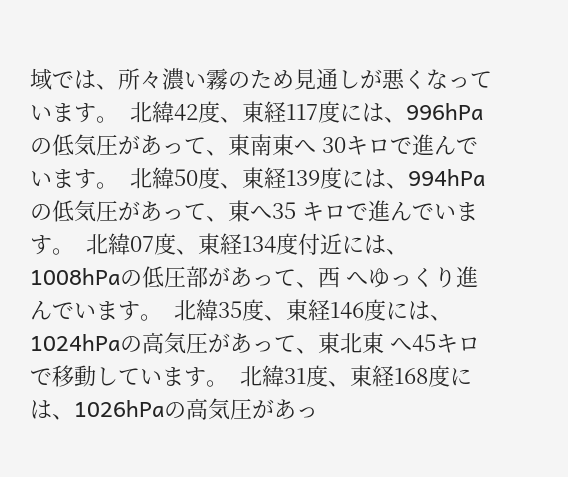域では、所々濃い霧のため見通しが悪くなっています。  北緯42度、東経117度には、996hPaの低気圧があって、東南東へ 30キロで進んでいます。  北緯50度、東経139度には、994hPaの低気圧があって、東へ35 キロで進んでいます。  北緯07度、東経134度付近には、1008hPaの低圧部があって、西 へゆっくり進んでいます。  北緯35度、東経146度には、1024hPaの高気圧があって、東北東 へ45キロで移動しています。  北緯31度、東経168度には、1026hPaの高気圧があっ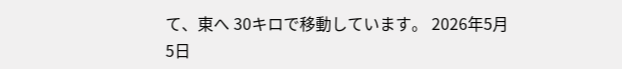て、東へ 30キロで移動しています。 2026年5月5日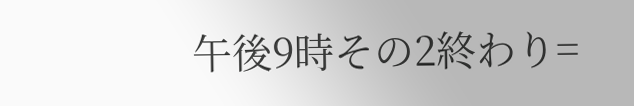午後9時その2終わり=